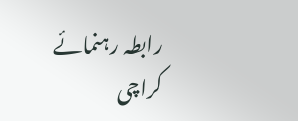رابطہ رہنمائے کراچی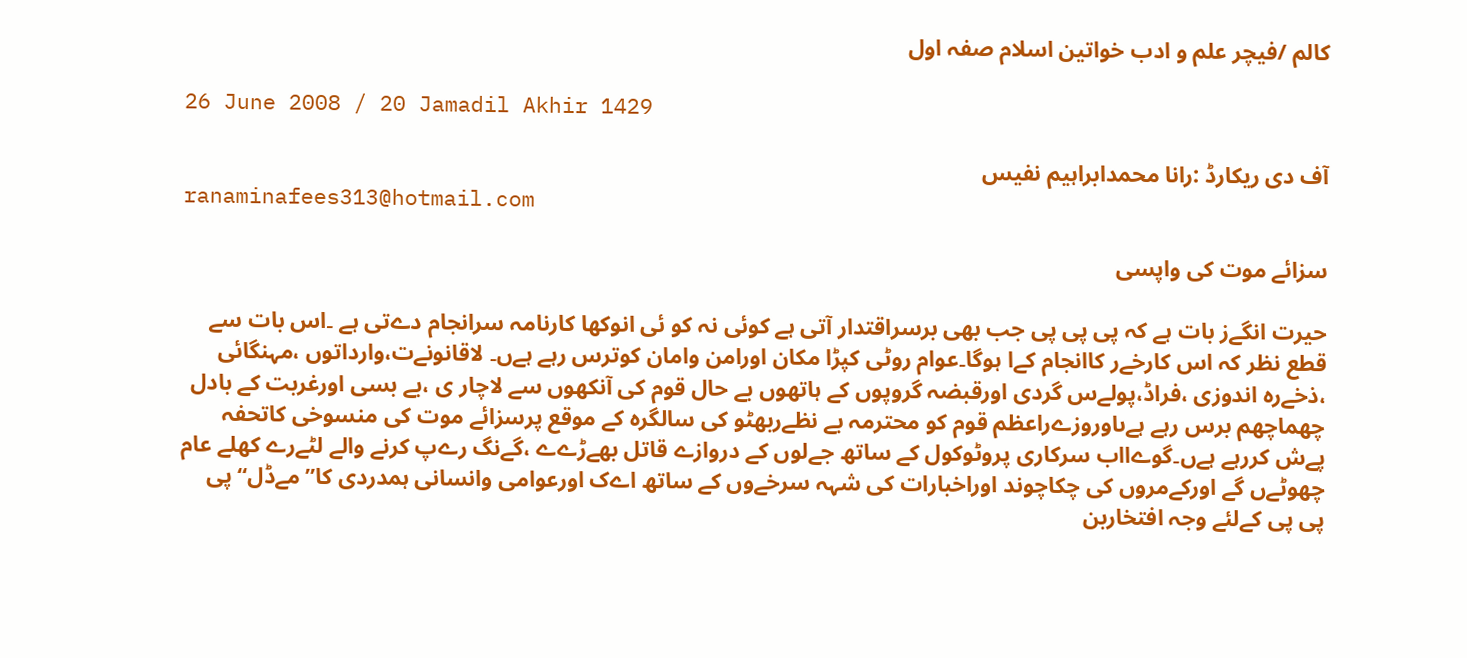کالم /فیچر علم و ادب خواتین اسلام صفہ اول

26 June 2008 / 20 Jamadil Akhir 1429

آف دی ریکارڈ :رانا محمدابراہیم نفیس
ranaminafees313@hotmail.com

سزائے موت کی واپسی

حیرت انگےز بات ہے کہ پی پی پی جب بھی برسراقتدار آتی ہے کوئی نہ کو ئی انوکھا کارنامہ سرانجام دےتی ہے ۔اس بات سے قطع نظر کہ اس کارخےر کاانجام کےا ہوگا۔عوام روٹی کپڑا مکان اورامن وامان کوترس رہے ہےں۔ لاقانونےت،وارداتوں ،مہنگائی ،ذخےرہ اندوزی ،فراڈ،پولےس گردی اورقبضہ گروپوں کے ہاتھوں بے حال قوم کی آنکھوں سے لاچار ی ،بے بسی اورغربت کے بادل چھماچھم برس رہے ہےںاوروزےراعظم قوم کو محترمہ بے نظےربھٹو کی سالگرہ کے موقع پرسزائے موت کی منسوخی کاتحفہ پےش کررہے ہےں۔گوےااب سرکاری پروٹوکول کے ساتھ جےلوں کے دروازے قاتل بھےڑےے ،گےنگ رےپ کرنے والے لٹےرے کھلے عام چھوٹےں گے اورکےمروں کی چکاچوند اوراخبارات کی شہہ سرخےوں کے ساتھ اےک اورعوامی وانسانی ہمدردی کا”مےڈل“ پی پی پی کےلئے وجہ افتخاربن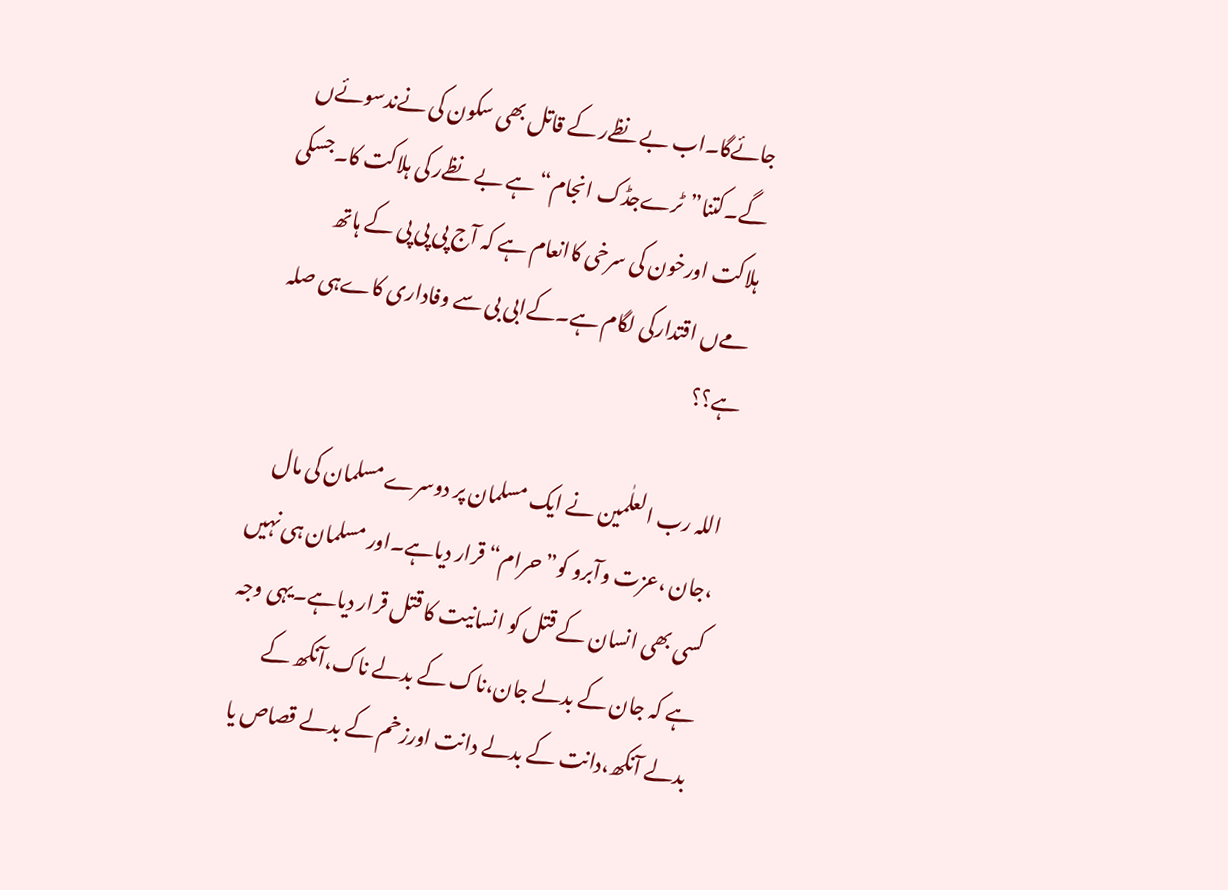جائےگا۔اب بے نظےر کے قاتل بھی سکون کی نےندسوئےں گے۔کتنا”ٹرےجڈک انجام“ ہے بے نظےر کی ہلاکت کا۔جسکی ہلاکت اورخون کی سرخی کاانعام ہے کہ آج پی پی پی کے ہاتھ مےں اقتدارکی لگام ہے۔کےابی بی سے وفاداری کاےہی صلہ ہے؟؟

اللہ رب العلٰمین نے ایک مسلمان پر دوسرے مسلمان کی مال ،جان ،عزت وآبرو کو” حرام“ قرار دیاہے۔اور مسلمان ہی نہیں کسی بھی انسان کے قتل کو انسانیت کا قتل قرار دیاہے۔یہی وجہ ہے کہ جان کے بدلے جان،ناک کے بدلے ناک،آنکھ کے بدلے آنکھ،دانت کے بدلے دانت اورزخم کے بدلے قصاص یا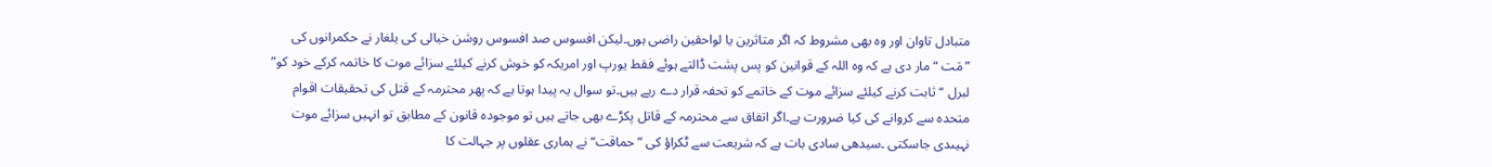متبادل تاوان اور وہ بھی مشروط کہ اگر متاثرین یا لواحقین راضی ہوں۔لیکن افسوس صد افسوس روشن خیالی کی یلغار نے حکمرانوں کی ”مَت “مار دی ہے کہ وہ اللہ کے قوانین کو پس پشت ڈالتے ہوئے فقط یورپ اور امریکہ کو خوش کرنے کیلئے سزائے موت کا خاتمہ کرکے خود کو” لبرل “ثابت کرنے کیلئے سزائے موت کے خاتمے کو تحفہ قرار دے رہے ہیں۔تو سوال یہ پیدا ہوتا ہے کہ پھر محترمہ کے قتل کی تحقیقات اقوام متحدہ سے کروانے کی کیا ضرورت ہے۔اگر اتفاق سے محترمہ کے قاتل پکڑے بھی جاتے ہیں تو موجودہ قانون کے مطابق تو انہیں سزائے موت نہیںدی جاسکتی ۔سیدھی سادی بات ہے کہ شریعت سے ٹکراؤ کی ”حماقت“ نے ہماری عقلوں پر جہالت کا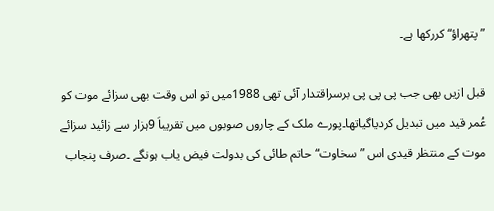”پتھراؤ“کررکھا ہے۔

قبل ازیں بھی جب پی پی پی برسراقتدار آئی تھی 1988میں تو اس وقت بھی سزائے موت کو عُمر قید میں تبدیل کردیاگیاتھا۔پورے ملک کے چاروں صوبوں میں تقریباَ 9ہزار سے زائید سزائے موت کے منتظر قیدی اس ”سخاوت“حاتم طائی کی بدولت فیض یاب ہونگے ۔صرف پنجاب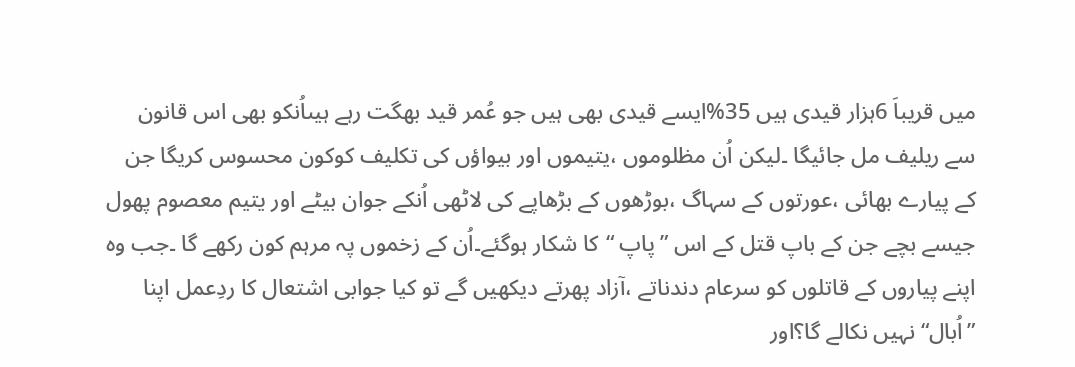میں قریباَ 6ہزار قیدی ہیں 35%ایسے قیدی بھی ہیں جو عُمر قید بھگت رہے ہیںاُنکو بھی اس قانون سے ریلیف مل جائیگا ۔لیکن اُن مظلوموں ،یتیموں اور بیواؤں کی تکلیف کوکون محسوس کریگا جن کے پیارے بھائی ،عورتوں کے سہاگ ،بوڑھوں کے بڑھاپے کی لاٹھی اُنکے جوان بیٹے اور یتیم معصوم پھول جیسے بچے جن کے باپ قتل کے اس ”پاپ “کا شکار ہوگئے۔اُن کے زخموں پہ مرہم کون رکھے گا ۔جب وہ اپنے پیاروں کے قاتلوں کو سرعام دندناتے ،آزاد پھرتے دیکھیں گے تو کیا جوابی اشتعال کا ردِعمل اپنا ”اُبال“ نہیں نکالے گا؟اور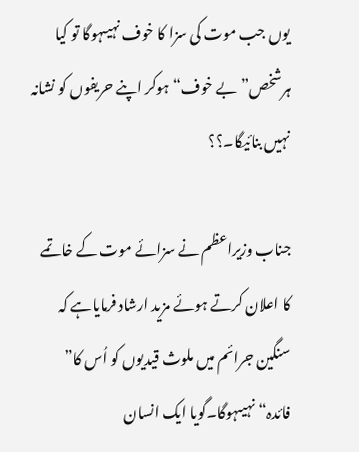یوں جب موت کی سزا کا خوف نہیںہوگا تو کیا ہرشخص” بے خوف“ ہوکر اپنے حریفوں کو نشانہ نہیں بنائیگا۔؟؟

جناب وزیراعظم نے سزائے موت کے خاتمے کا اعلان کرتے ہوئے مزید ارشاد فرمایاہے کہ سنگین جرائم میں ملوث قیدیوں کو اُس کا” فائدہ“ نہیںہوگا۔گویا ایک انسان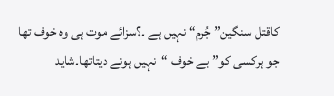کاقتل سنگین” جُرم“ نہیں ہے ۔؟سزائے موت ہی وہ خوف تھا جو ہرکسی کو” بے خوف “نہیں ہونے دیتاتھا۔شاید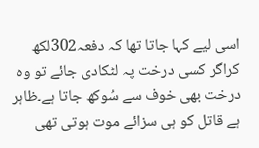اسی لیے کہا جاتا تھا کہ دفعہ302لکھ کراگر کسی درخت پہ لٹکادی جائے تو وہ درخت بھی خوف سے سُوکھ جاتا ہے۔ظاہر ہے قاتل کو ہی سزائے موت ہوتی تھی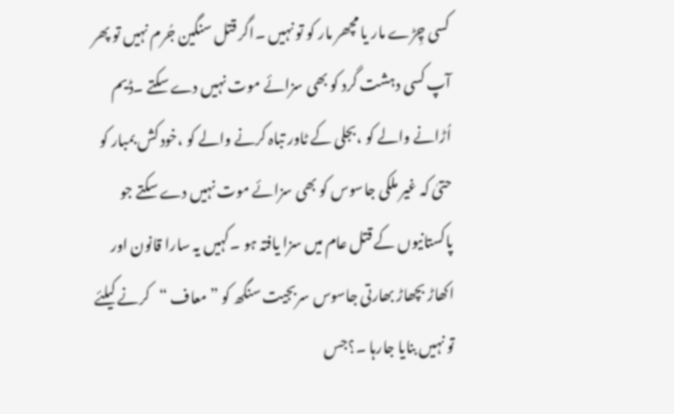کسی چِڑے مار یا مچھر مار کو تو نہیں ۔اگر قتل سنگین جُرم نہیں تو پھر آپ کسی دہشت گرد کو بھی سزائے موت نہیں دے سکتے ۔ڈیم اُڑانے والے کو ،بجلی کے ٹاور تباہ کرنے والے کو ،خود کش بمبار کو حتیٰ کہ غیر ملکی جاسوس کو بھی سزائے موت نہیں دے سکتے جو پاکستانیوں کے قتل عام میں سزا یافتہ ہو ۔کہیں یہ سارا قانون اور اکھاڑ بچھاڑ بھارتی جاسوس سربجیت سنگھ کو ”معاف “کرنے کیلئے تو نہیں بنایا جارہا ۔؟جس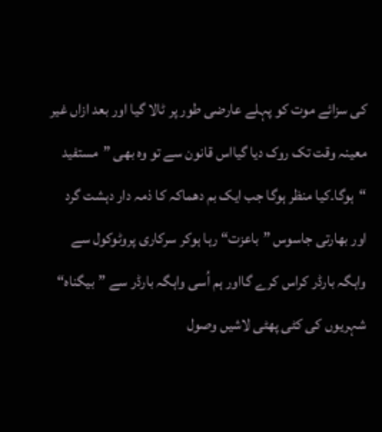کی سزائے موت کو پہلے عارضی طور پر ٹالا گیا اور بعد ازاں غیر معینہ وقت تک روک دیا گیااس قانون سے تو وہ بھی ”مستفید “ہوگا۔کیا منظر ہوگا جب ایک بم دھماکہ کا ذمہ دار دہشت گرد اور بھارتی جاسوس ”باعزت“ رہا ہوکر سرکاری پروٹوکول سے واہگہ بارڈر کراس کرے گااور ہم اُسی واہگہ بارڈر سے ”بیگناہ“ شہریوں کی کٹی پھٹی لاشیں وصول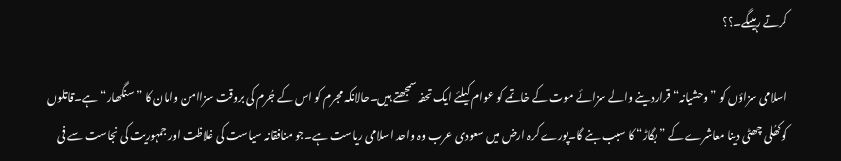کرتے رہیںگے۔؟؟

اسلامی سزاؤں کو ”وحشیانہ“ قراردینے والے سزائے موت کے خاتمے کو عوام کیلئے ایک تحفہ سمجھتے ہیں۔حالانکہ مجرم کو اس کے جُرم کی بروقت سزاامن وامان کا ”سنگھار“ ہے۔قاتلوں کوکھُلی چھٹی دینا معاشرے کے ”بگاڑ“ کا سبب بنے گا۔پورے کرہ ارض میں سعودی عرب وہ واحد اسلامی ریاست ہے۔جو منافقانہ سیاست کی غلاظت اور جمہوریت کی نجاست سے فی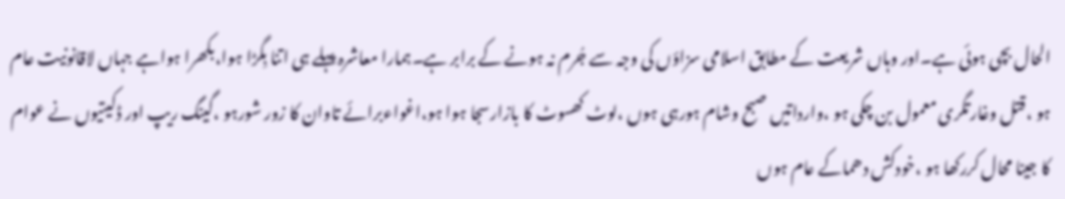الحال بچی ہوئی ہے۔اور وہاں شریعت کے مطابق اسلامی سزاؤں کی وجہ سے جُرم نہ ہونے کے برابر ہے۔ہمارا معاشرہ پہلے ہی اتنا بِگڑا ہوا،بکھرا ہواہے جہاں لاقانونیت عام ہو ،قتل وغارتگری معمول بن چکی ہو ،وارداتیں صبح وشام ہورہی ہوں ،لوٹ کھسوٹ کا بازارسجا ہوا ہو،اغواءبرائے تاوان کا زور شورہو ،گینگ ریپ اور ڈکیتیوں نے عوام کا جینا محال کررکھا ہو ،خودکش دھماکے عام ہوں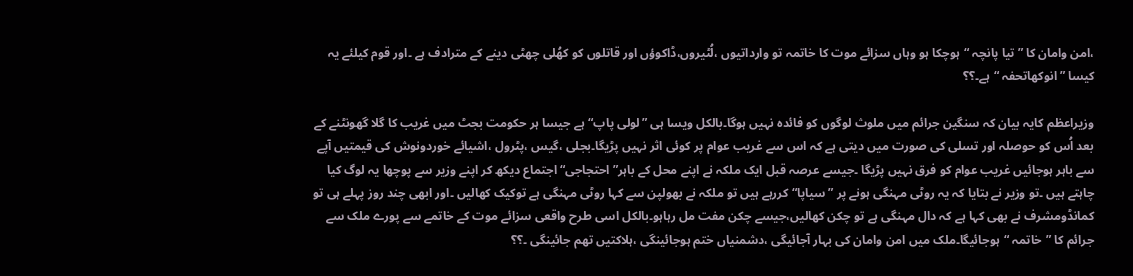،امن وامان کا ”تیا پانچہ “ہوچکا ہو وہاں سزائے موت کا خاتمہ تو وارداتیوں ،لُٹیروں،ڈاکوؤں اور قاتلوں کو کھُلی چھٹی دینے کے مترادف ہے ۔اور قوم کیلئے یہ کیسا ”انوکھاتحفہ “ہے۔؟؟

وزیراعظم کایہ بیان کہ سنگین جرائم میں ملوث لوگوں کو فائدہ نہیں ہوگا۔بالکل ویسا ہی ”لولی پاپ“ہے جیسا ہر حکومت بجٹ میں غریب کا گلا گھونٹنے کے بعد اُس کو حوصلہ اور تسلی کی صورت میں دیتی ہے کہ اس سے غریب عوام پر کوئی اثر نہیں پڑیگا۔بجلی ،گیس ،پٹرول ،اشیائے خوردونوش کی قیمتیں آپے سے باہر ہوجائیں غریب عوام کو فرق نہیں پڑیگا ۔جیسے عرصہ قبل ایک ملکہ نے اپنے محل کے باہر” احتجاجی“ اجتماع دیکھ کر اپنے وزیر سے پوچھا یہ لوگ کیا چاہتے ہیں ۔تو وزیر نے بتایا کہ یہ روٹی مہنگی ہونے پر ”سیاپا“کررہے ہیں تو ملکہ نے بھولپن سے کہا روٹی مہنگی ہے توکیک کھالیں ۔اور ابھی چند روز پہلے ہی تو کمانڈومشرف نے بھی کہا ہے کہ دال مہنگی ہے تو چکن کھالیں،جیسے چکن مفت مل رہاہو۔بالکل اسی طرح واقعی سزائے موت کے خاتمے سے پورے ملک سے جرائم کا ”خاتمہ “ہوجائیگا۔ملک میں امن وامان کی بہار آجائیگی ،دشمنیاں ختم ہوجائینگی ،ہلاکتیں تھم جائینگی ۔؟؟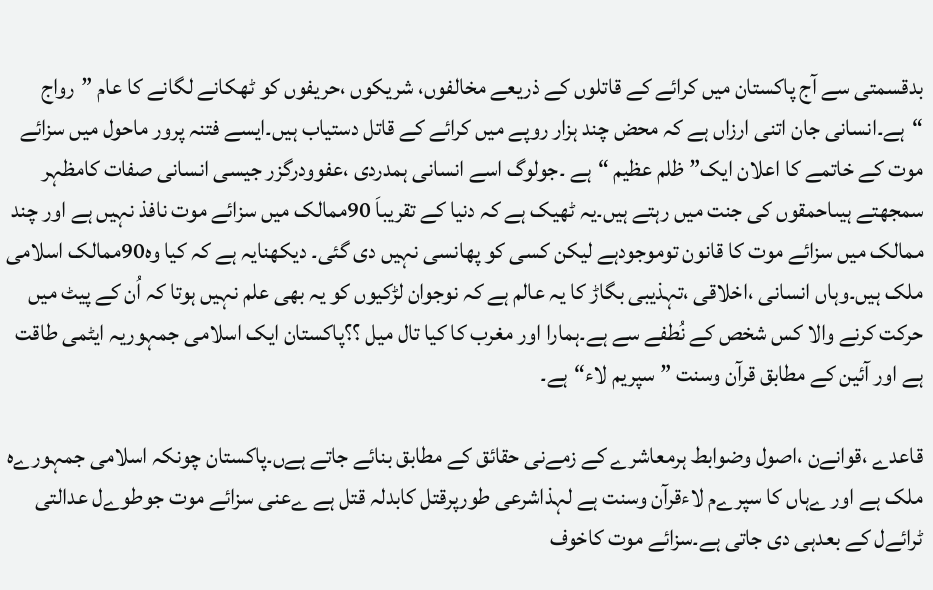بدقسمتی سے آج پاکستان میں کرائے کے قاتلوں کے ذریعے مخالفوں، شریکوں ،حریفوں کو ٹھکانے لگانے کا عام ”رواج “ہے۔انسانی جان اتنی ارزاں ہے کہ محض چند ہزار روپے میں کرائے کے قاتل دستیاب ہیں۔ایسے فتنہ پرور ماحول میں سزائے موت کے خاتمے کا اعلان ایک” ظلم عظیم “ہے ۔جولوگ اسے انسانی ہمدردی ،عفوودرگزر جیسی انسانی صفات کامظہر سمجھتے ہیںاحمقوں کی جنت میں رہتے ہیں۔یہ ٹھیک ہے کہ دنیا کے تقریباَ 90ممالک میں سزائے موت نافذ نہیں ہے اور چند ممالک میں سزائے موت کا قانون توموجودہے لیکن کسی کو پھانسی نہیں دی گئی۔ دیکھنایہ ہے کہ کیا وہ90ممالک اسلامی ملک ہیں۔وہاں انسانی ،اخلاقی ،تہذیبی بگاڑ کا یہ عالم ہے کہ نوجوان لڑکیوں کو یہ بھی علم نہیں ہوتا کہ اُن کے پیٹ میں حرکت کرنے والا کس شخص کے نُطفے سے ہے۔ہمارا اور مغرب کا کیا تال میل ؟؟پاکستان ایک اسلامی جمہوریہ ایٹمی طاقت ہے اور آئین کے مطابق قرآن وسنت ”سپریم لاء“ہے۔

قاعدے ،قوانےن ،اصول وضوابط ہرمعاشرے کے زمےنی حقائق کے مطابق بنائے جاتے ہےں۔پاکستان چونکہ اسلامی جمہورےہ ملک ہے اور ےہاں کا سپرےم لاءقرآن وسنت ہے لہذاشرعی طورپرقتل کابدلہ قتل ہے ےعنی سزائے موت جوطوےل عدالتی ٹرائےل کے بعدہی دی جاتی ہے۔سزائے موت کاخوف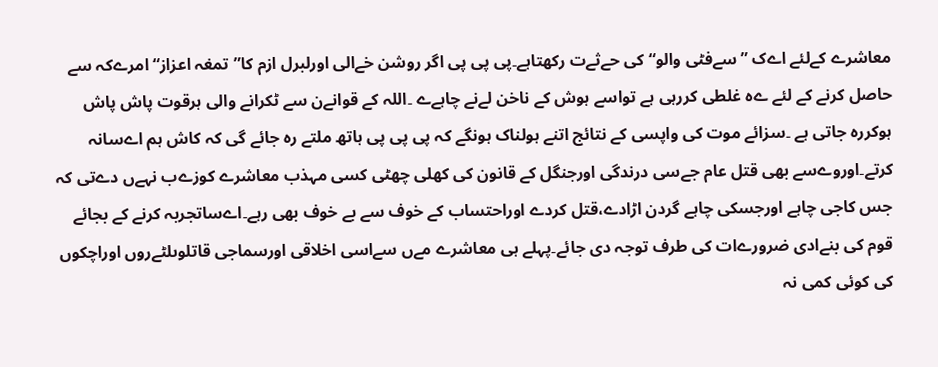معاشرے کےلئے اےک ”سےفٹی والو“کی حےثےت رکھتاہے۔پی پی پی اگر روشن خےالی اورلبرل ازم کا”تمغہ اعزاز“امرےکہ سے حاصل کرنے کے لئے ےہ غلطی کررہی ہے تواسے ہوش کے ناخن لےنے چاہےے ۔اللہ کے قوانےن سے ٹکرانے والی ہرقوت پاش پاش ہوکررہ جاتی ہے ۔سزائے موت کی واپسی کے نتائج اتنے ہولناک ہونگے کہ پی پی پی ہاتھ ملتے رہ جائے گی کہ کاش ہم اےسانہ کرتے۔اوروےسے بھی قتل عام جےسی درندگی اورجنگل کے قانون کی کھلی چھٹی کسی مہذب معاشرے کوزےب نہےں دےتی کہ جس کاجی چاہے اورجسکی چاہے گردن اڑادے،قتل کردے اوراحتساب کے خوف سے بے خوف بھی رہے۔اےساتجربہ کرنے کے بجائے قوم کی بنےادی ضرورےات کی طرف توجہ دی جائے۔پہلے ہی معاشرے مےں سےاسی اخلاقی اورسماجی قاتلوںلٹےروں اوراچکوں کی کوئی کمی نہ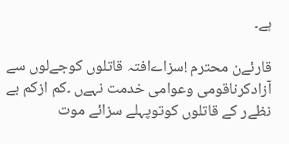ہے۔

قارئےن محترم !سزاےافتہ قاتلوں کوجےلوں سے آزادکرناقومی وعوامی خدمت نہےں ۔کم ازکم بے نظےر کے قاتلوں کوتوپہلے سزائے موت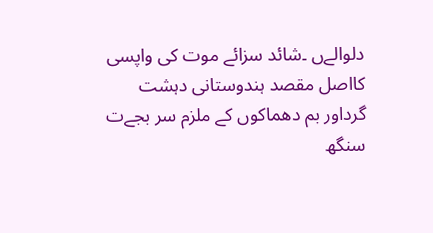دلوالےں ۔شائد سزائے موت کی واپسی کااصل مقصد ہندوستانی دہشت گرداور بم دھماکوں کے ملزم سر بجےت سنگھ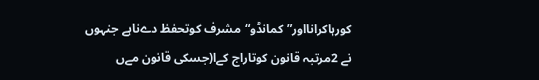کورہاکرانااور”کمانڈو“مشرف کوتحفظ دےناہے جنہوں نے 2مرتبہ قانون کوتاراج کےا(جسکی قانون مےں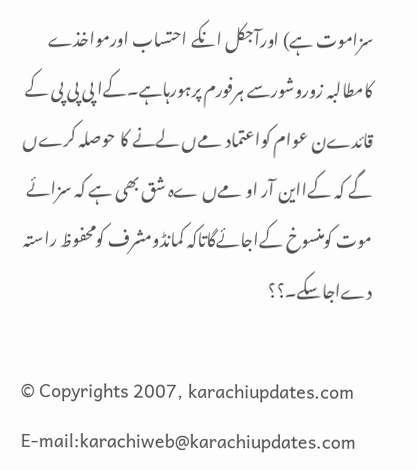سزاموت ہے) اورآجکل انکے احتساب اورمواخذے کامطالبہ زوروشورسے ہرفورم پرہورہاہے۔کےا پی پی پی کے قائدےن عوام کواعتماد مےں لےنے کا حوصلہ کرےں گے کہ کےااین آر او مےں ےہ شق بھی ہے کہ سزائے موت کومنسوخ کےاجائےگاتاکہ کمانڈومشرف کومحفوظ راستہ دےاجاسکے۔؟؟

© Copyrights 2007, karachiupdates.com
E-mail:karachiweb@karachiupdates.com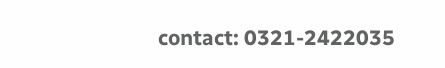contact: 0321-2422035